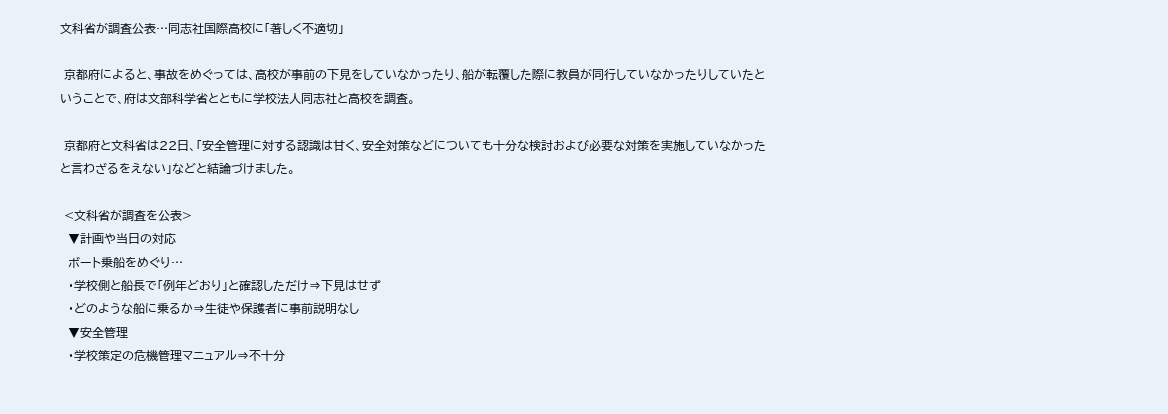文科省が調査公表…同志社国際高校に「著しく不適切」

 京都府によると、事故をめぐっては、高校が事前の下見をしていなかったり、船が転覆した際に教員が同行していなかったりしていたということで、府は文部科学省とともに学校法人同志社と高校を調査。

 京都府と文科省は22日、「安全管理に対する認識は甘く、安全対策などについても十分な検討および必要な対策を実施していなかったと言わざるをえない」などと結論づけました。

 <文科省が調査を公表>
  ▼計画や当日の対応
  ボート乗船をめぐり…
  ・学校側と船長で「例年どおり」と確認しただけ⇒下見はせず
  ・どのような船に乗るか⇒生徒や保護者に事前説明なし
  ▼安全管理
  ・学校策定の危機管理マニュアル⇒不十分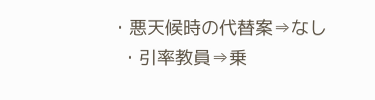・悪天候時の代替案⇒なし
  ・引率教員⇒乗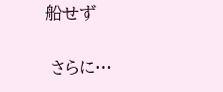船せず

 さらに…